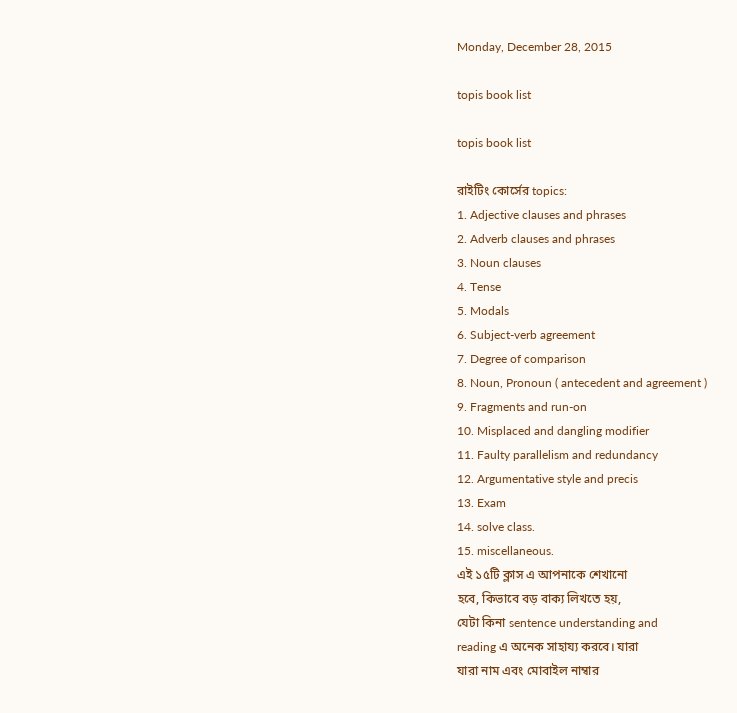Monday, December 28, 2015

topis book list

topis book list

রাইটিং কোর্সের topics:
1. Adjective clauses and phrases
2. Adverb clauses and phrases
3. Noun clauses
4. Tense
5. Modals
6. Subject-verb agreement
7. Degree of comparison
8. Noun, Pronoun ( antecedent and agreement )
9. Fragments and run-on
10. Misplaced and dangling modifier
11. Faulty parallelism and redundancy
12. Argumentative style and precis
13. Exam
14. solve class.
15. miscellaneous.
এই ১৫টি ক্লাস এ আপনাকে শেখানো
হবে, কিভাবে বড় বাক্য লিখতে হয়,
যেটা কিনা sentence understanding and
reading এ অনেক সাহায্য করবে। যারা
যারা নাম এবং মোবাইল নাম্বার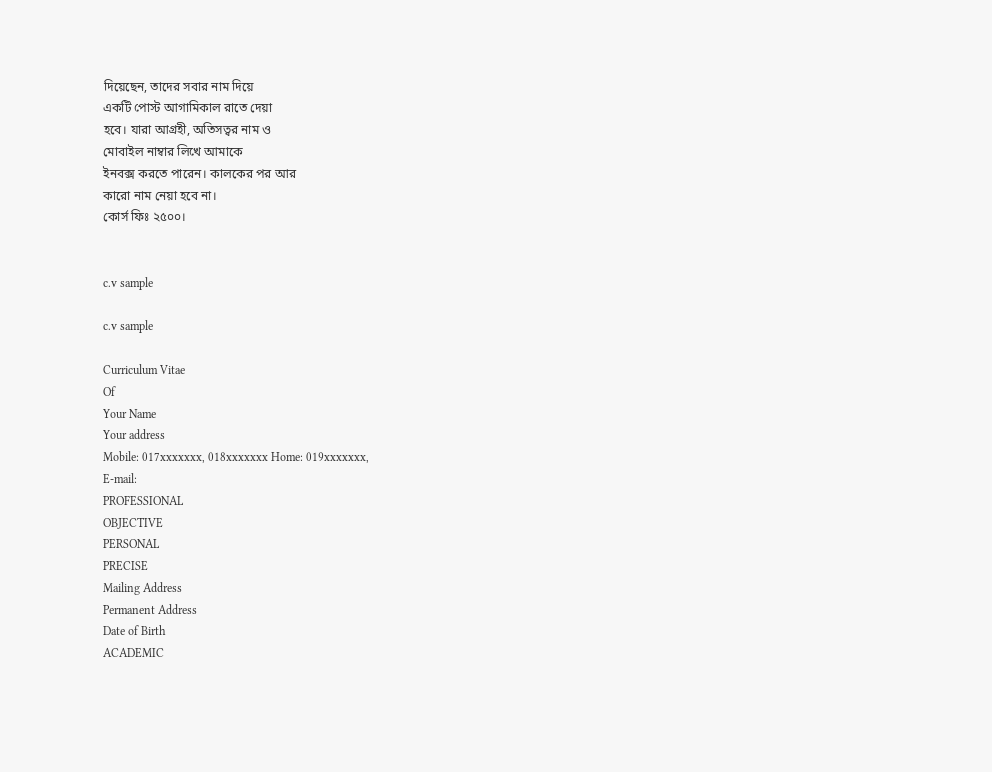দিয়েছেন, তাদের সবার নাম দিয়ে
একটি পোস্ট আগামিকাল রাতে দেয়া
হবে। যারা আগ্রহী, অতিসত্বর নাম ও
মোবাইল নাম্বার লিখে আমাকে
ইনবক্স করতে পারেন। কালকের পর আর
কারো নাম নেয়া হবে না।
কোর্স ফিঃ ২৫০০।


c.v sample

c.v sample

Curriculum Vitae
Of
Your Name
Your address
Mobile: 017xxxxxxx, 018xxxxxxx Home: 019xxxxxxx,
E-mail:
PROFESSIONAL
OBJECTIVE
PERSONAL
PRECISE
Mailing Address
Permanent Address
Date of Birth
ACADEMIC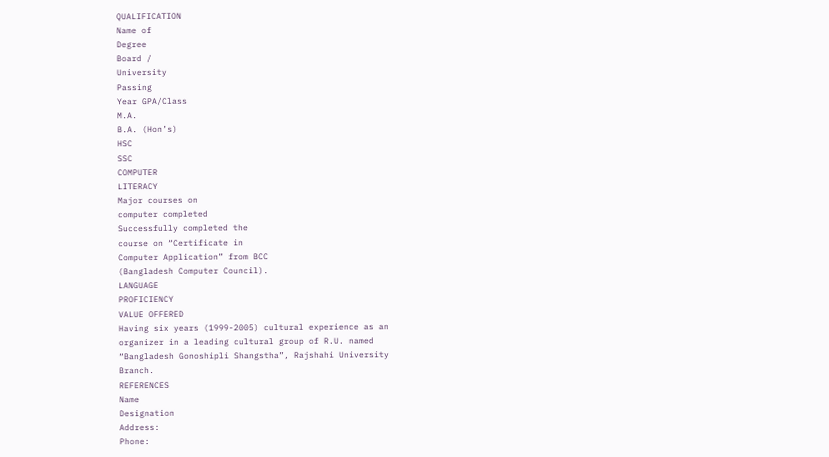QUALIFICATION
Name of
Degree
Board /
University
Passing
Year GPA/Class
M.A.
B.A. (Hon’s)
HSC
SSC
COMPUTER
LITERACY
Major courses on
computer completed
Successfully completed the
course on “Certificate in
Computer Application” from BCC
(Bangladesh Computer Council).
LANGUAGE
PROFICIENCY
VALUE OFFERED
Having six years (1999-2005) cultural experience as an
organizer in a leading cultural group of R.U. named
“Bangladesh Gonoshipli Shangstha”, Rajshahi University
Branch.
REFERENCES
Name
Designation
Address:
Phone: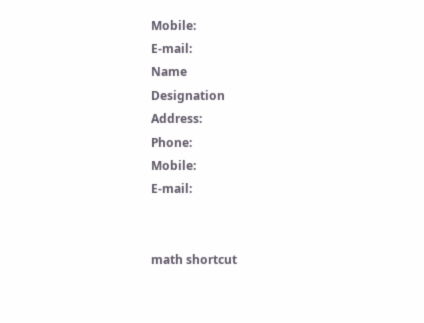Mobile:
E-mail:
Name
Designation
Address:
Phone:
Mobile:
E-mail:


math shortcut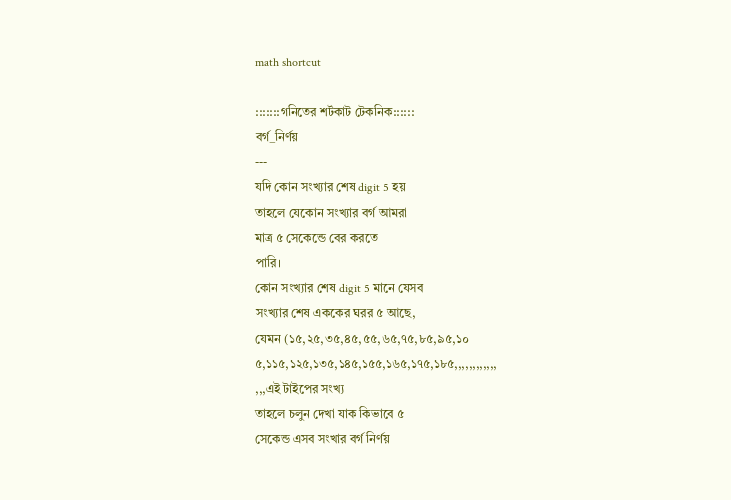math shortcut

:::::::গনিতের শর্টকাট টেকনিক::::::
বর্গ_নির্ণয়
---
যদি কোন সংখ্যার শেষ digit 5 হয়
তাহলে যেকোন সংখ্যার বর্গ আমরা
মাত্র ৫ সেকেন্ডে বের করতে
পারি।
কোন সংখ্যার শেষ digit 5 মানে যেসব
সংখ্যার শেষ এককের ঘরর ৫ আছে,
যেমন (১৫,২৫,৩৫,৪৫,৫৫,৬৫,৭৫,৮৫,৯৫,১০
৫,১১৫,১২৫,১৩৫,১৪৫,১৫৫,১৬৫,১৭৫,১৮৫,,,,,,,,,,,,
,,,এই টাইপের সংখ্য
তাহলে চলুন দেখা যাক কিভাবে ৫
সেকেন্ড এসব সংখার বর্গ নির্ণয়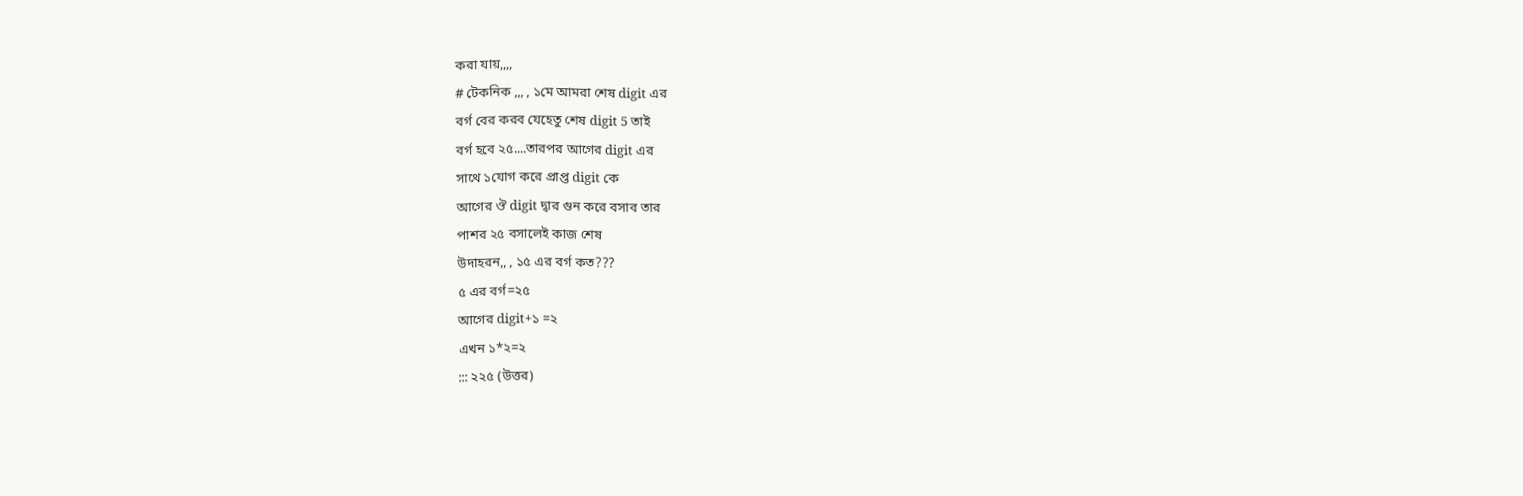করা যায়,,,,
# টেকনিক ,,, , ১মে আমরা শেষ digit এর
বর্গ বের করব যেহেতু শেষ digit 5 তাই
বর্গ হবে ২৫....তারপর আগের digit এর
সাথে ১যোগ করে প্রাপ্ত digit কে
আগের ঔ digit দ্বার গুন করে বসাব তার
পাশর ২৫ বসালেই কাজ শেষ
উদাহরন,, , ১৫ এর বর্গ কত???
৫ এর বর্গ=২৫
আগের digit+১ =২
এখন ১*২=২
::: ২২৫ (উত্তর)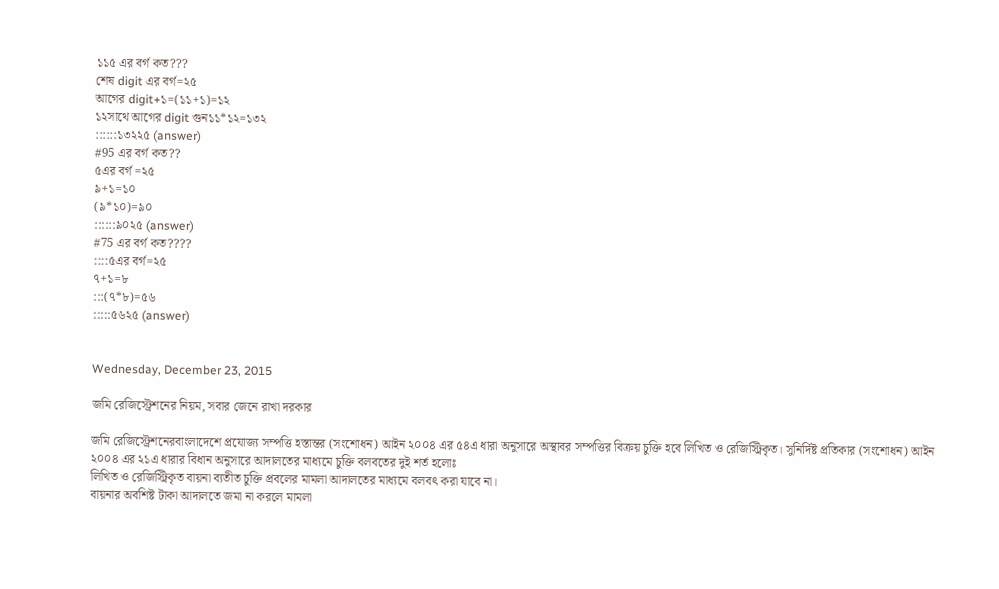১১৫ এর বর্গ কত???
শেষ digit এর বর্গ=২৫
আগের digit+১=(১১+১)=১২
১২সাথে আগের digit গুন১১*১২=১৩২
::::::১৩২২৫ (answer)
#95 এর বর্গ কত??
৫এর বর্গ =২৫
৯+১=১০
(৯*১০)=৯০
::::::৯০২৫ (answer)
#75 এর বর্গ কত????
::::৫এর বর্গ=২৫
৭+১=৮
:::(৭*৮)=৫৬
:::::৫৬২৫ (answer)


Wednesday, December 23, 2015

জমি রেজিস্ট্রেশনের নিয়ম, সবার জেনে রাখা দরকার

জমি রেজিস্ট্রেশনেরবাংলাদেশে প্রযোজ্য সম্পত্তি হস্তান্তর (সংশোধন) আইন ২০০৪ এর ৫৪এ ধারা অনুসারে অস্থাবর সম্পত্তির বিক্রয় চুক্তি হবে লিখিত ও রেজিস্ট্রিকৃত। সুনির্দিষ্ট প্রতিকার (সংশোধন) আইন ২০০৪ এর ২১এ ধারার বিধান অনুসারে আদালতের মাধ্যমে চুক্তি বলবতের দুই শর্ত হলোঃ
লিখিত ও রেজিস্ট্রিকৃত বায়না ব্যতীত চুক্তি প্রবলের মামলা আদালতের মাধ্যমে বলবৎ করা যাবে না।
বায়নার অবশিষ্ট টাকা আদালতে জমা না করলে মামলা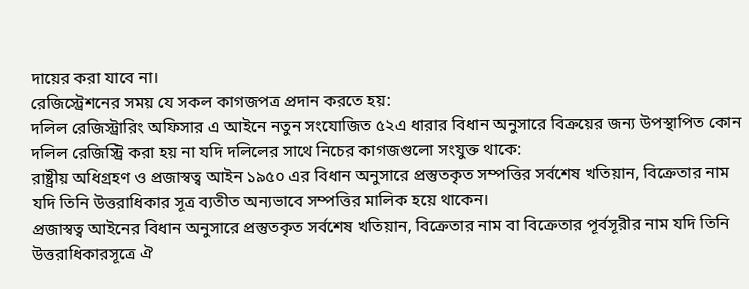দায়ের করা যাবে না।
রেজিস্ট্রেশনের সময় যে সকল কাগজপত্র প্রদান করতে হয়:
দলিল রেজিস্ট্রারিং অফিসার এ আইনে নতুন সংযোজিত ৫২এ ধারার বিধান অনুসারে বিক্রয়ের জন্য উপস্থাপিত কোন দলিল রেজিস্ট্রি করা হয় না যদি দলিলের সাথে নিচের কাগজগুলো সংযুক্ত থাকে:
রাষ্ট্রীয় অধিগ্রহণ ও প্রজাস্বত্ব আইন ১৯৫০ এর বিধান অনুসারে প্রস্তুতকৃত সম্পত্তির সর্বশেষ খতিয়ান, বিক্রেতার নাম যদি তিনি উত্তরাধিকার সূত্র ব্যতীত অন্যভাবে সম্পত্তির মালিক হয়ে থাকেন।
প্রজাস্বত্ব আইনের বিধান অনুসারে প্রস্তুতকৃত সর্বশেষ খতিয়ান, বিক্রেতার নাম বা বিক্রেতার পূর্বসূরীর নাম যদি তিনি উত্তরাধিকারসূত্রে ঐ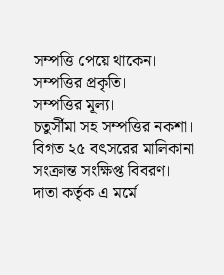সম্পত্তি পেয়ে থাকেন।
সম্পত্তির প্রকৃতি।
সম্পত্তির মূল্য।
চতুর্সীমা সহ সম্পত্তির নকশা।
বিগত ২৫ বৎসরের মালিকানা সংক্রান্ত সংক্ষিপ্ত বিবরণ।
দাতা কর্তৃক এ মর্মে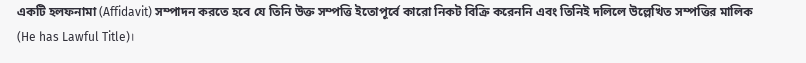একটি হলফনামা (Affidavit) সম্পাদন করতে হবে যে তিনি উক্ত সম্পত্তি ইতোপূর্বে কারো নিকট বিক্রি করেননি এবং তিনিই দলিলে উল্লেখিত সম্পত্তির মালিক (He has Lawful Title)।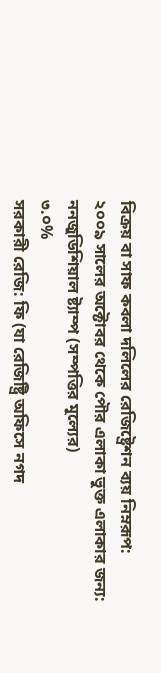বিক্রয় বা সাফ কবলা দলিলের রেজিষ্ট্রেশন ব্যয় নিম্নরূপ:
২০০৯ সালের অক্টোবর থেকে পৌর এলাকা ভুক্ত এলাকার জন্য:
ননজুডিশিয়াল ষ্ট্যাম্প (সম্পত্তির মূল্যের)
৩.০%
সরকারী রেজি: ফি (যা রেজিষ্ট্রি অফিসে নগদ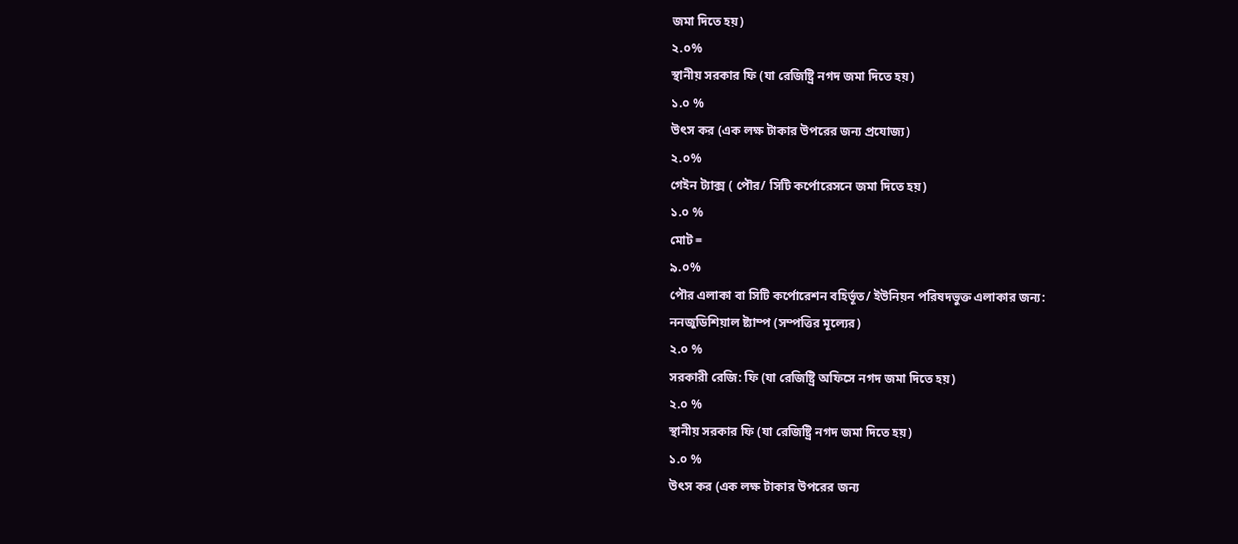জমা দিতে হয়)
২.০%
স্থানীয় সরকার ফি (যা রেজিষ্ট্রি নগদ জমা দিতে হয়)
১.০ %
উৎস কর (এক লক্ষ টাকার উপরের জন্য প্রযোজ্য)
২.০%
গেইন ট্যাক্স ( পৌর/ সিটি কর্পোরেসনে জমা দিতে হয়)
১.০ %
মোট =
৯.০%
পৌর এলাকা বা সিটি কর্পোরেশন বহির্ভূত/ ইউনিয়ন পরিষদভুক্ত এলাকার জন্য:
ননজুডিশিয়াল ষ্ট্যাম্প (সম্পত্তির মূল্যের)
২.০ %
সরকারী রেজি: ফি (যা রেজিষ্ট্রি অফিসে নগদ জমা দিতে হয়)
২.০ %
স্থানীয় সরকার ফি (যা রেজিষ্ট্রি নগদ জমা দিতে হয়)
১.০ %
উৎস কর (এক লক্ষ টাকার উপরের জন্য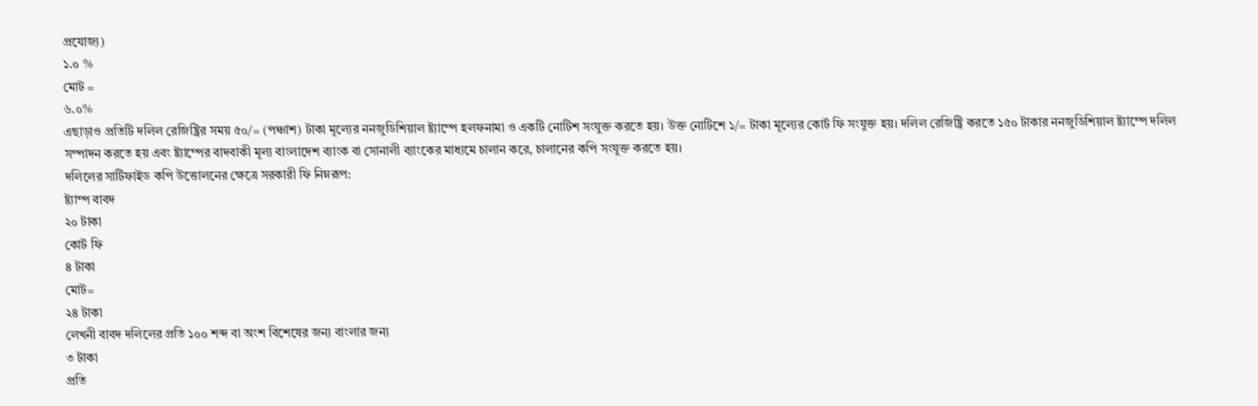প্রযোজ্য)
১.০ %
মোট =
৬.০%
এছাড়াও প্রতিটি দলিল রেজিষ্ট্রির সময় ৫০/= (পঞ্চাশ) টাকা মূল্যের ননজুডিশিয়াল ষ্ট্যাম্পে হলফনামা ও একটি নোটিশ সংযুক্ত করতে হয়। উক্ত নোটিশে ১/= টাকা মূল্যের কোর্ট ফি সংযুক্ত হয়। দলিল রেজিষ্ট্রি করতে ১৫০ টাকার ননজুডিশিয়াল ষ্ট্যাম্পে দলিল সম্পাদন করতে হয় এবং ষ্ট্যাম্পের বাদবাকী মূল্য বাংলাদেশ ব্যাংক বা সোনালী ব্যাংকের মাধ্যমে চালান করে, চালানের কপি সংযুক্ত করতে হয়।
দলিলের সার্টিফাইড কপি উত্তোলনের ক্ষেত্রে সরকারী ফি নিম্নরূপ:
ষ্ট্যাম্প বাবদ
২০ টাকা
কোর্ট ফি
৪ টাকা
মোট=
২৪ টাকা
লেখনী বাবদ দলিলের প্রতি ১০০ শব্দ বা অংশ বিশেষের জন্য বাংলার জন্য
৩ টাকা
প্রতি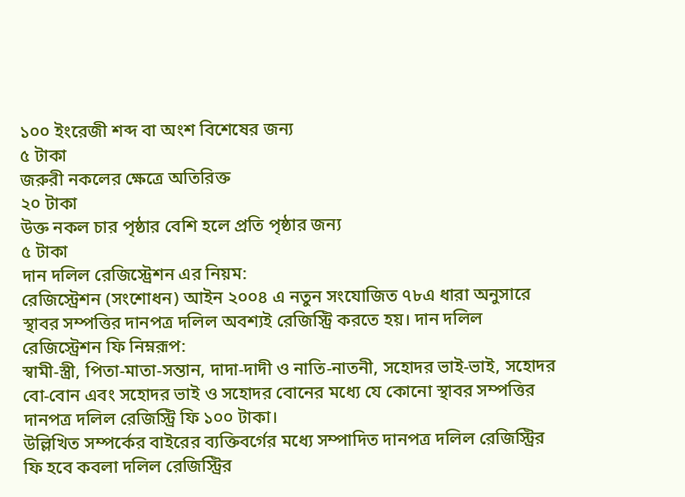১০০ ইংরেজী শব্দ বা অংশ বিশেষের জন্য
৫ টাকা
জরুরী নকলের ক্ষেত্রে অতিরিক্ত
২০ টাকা
উক্ত নকল চার পৃষ্ঠার বেশি হলে প্রতি পৃষ্ঠার জন্য
৫ টাকা
দান দলিল রেজিস্ট্রেশন এর নিয়ম:
রেজিস্ট্রেশন (সংশোধন) আইন ২০০৪ এ নতুন সংযোজিত ৭৮এ ধারা অনুসারে স্থাবর সম্পত্তির দানপত্র দলিল অবশ্যই রেজিস্ট্রি করতে হয়। দান দলিল রেজিস্ট্রেশন ফি নিম্নরূপ:
স্বামী-স্ত্রী, পিতা-মাতা-সন্তান, দাদা-দাদী ও নাতি-নাতনী, সহোদর ভাই-ভাই, সহোদর বো-বোন এবং সহোদর ভাই ও সহোদর বোনের মধ্যে যে কোনো স্থাবর সম্পত্তির দানপত্র দলিল রেজিস্ট্রি ফি ১০০ টাকা।
উল্লিখিত সম্পর্কের বাইরের ব্যক্তিবর্গের মধ্যে সম্পাদিত দানপত্র দলিল রেজিস্ট্রির ফি হবে কবলা দলিল রেজিস্ট্রির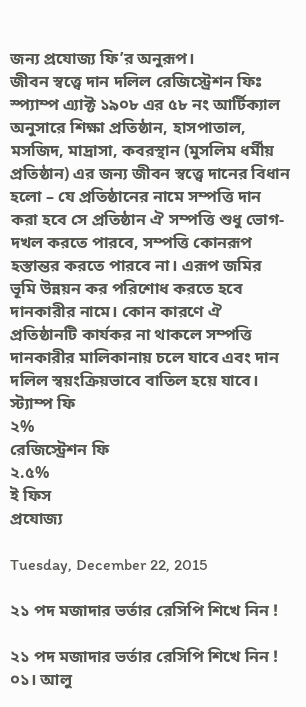জন্য প্রযোজ্য ফি’র অনুরূপ।
জীবন স্বত্ত্বে দান দলিল রেজিস্ট্রেশন ফিঃ
স্প্যাম্প এ্যাক্ট ১৯০৮ এর ৫৮ নং আর্টিক্যাল অনুসারে শিক্ষা প্রতিষ্ঠান, হাসপাতাল, মসজিদ, মাদ্রাসা, কবরস্থান (মুসলিম ধর্মীয় প্রতিষ্ঠান) এর জন্য জীবন স্বত্ত্বে দানের বিধান হলো – যে প্রতিষ্ঠানের নামে সম্পত্তি দান করা হবে সে প্রতিষ্ঠান ঐ সম্পত্তি শুধু ভোগ-দখল করতে পারবে, সম্পত্তি কোনরূপ হস্তান্তর করতে পারবে না। এরূপ জমির ভূমি উন্নয়ন কর পরিশোধ করতে হবে দানকারীর নামে। কোন কারণে ঐ প্রতিষ্ঠানটি কার্যকর না থাকলে সম্পত্তি দানকারীর মালিকানায় চলে যাবে এবং দান দলিল স্বয়ংক্রিয়ভাবে বাতিল হয়ে যাবে।
স্ট্যাম্প ফি
২%
রেজিস্ট্রেশন ফি
২.৫%
ই ফিস
প্রযোজ্য

Tuesday, December 22, 2015

২১ পদ মজাদার ভর্তার রেসিপি শিখে নিন !

২১ পদ মজাদার ভর্তার রেসিপি শিখে নিন !
০১। আলু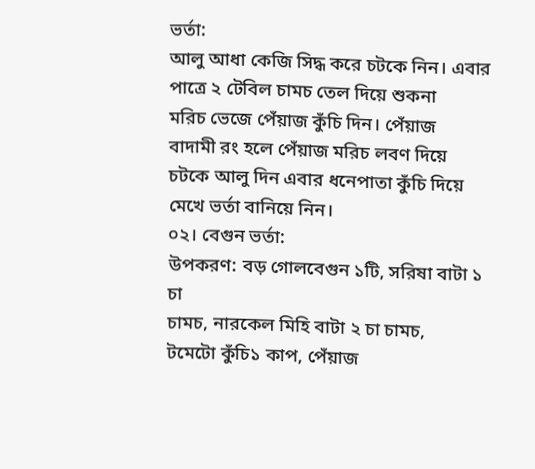ভর্তা:
আলু আধা কেজি সিদ্ধ করে চটকে নিন। এবার
পাত্রে ২ টেবিল চামচ তেল দিয়ে শুকনা
মরিচ ভেজে পেঁয়াজ কুঁচি দিন। পেঁয়াজ
বাদামী রং হলে পেঁয়াজ মরিচ লবণ দিয়ে
চটকে আলু দিন এবার ধনেপাতা কুঁচি দিয়ে
মেখে ভর্তা বানিয়ে নিন।
০২। বেগুন ভর্তা:
উপকরণ: বড় গোলবেগুন ১টি, সরিষা বাটা ১ চা
চামচ, নারকেল মিহি বাটা ২ চা চামচ,
টমেটো কুঁচি১ কাপ, পেঁয়াজ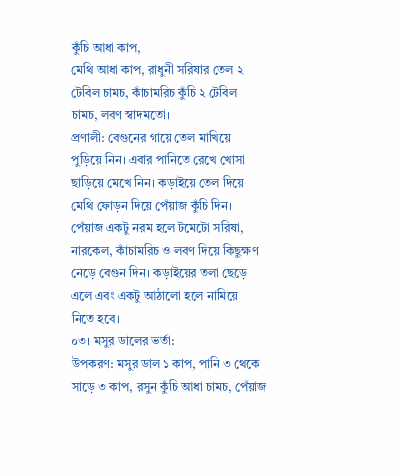কুঁচি আধা কাপ,
মেথি আধা কাপ, রাধুনী সরিষার তেল ২
টেবিল চামচ, কাঁচামরিচ কুঁচি ২ টেবিল
চামচ, লবণ স্বাদমতো।
প্রণালী: বেগুনের গায়ে তেল মাখিয়ে
পুড়িয়ে নিন। এবার পানিতে রেখে খোসা
ছাড়িয়ে মেখে নিন। কড়াইয়ে তেল দিয়ে
মেথি ফোড়ন দিয়ে পেঁয়াজ কুঁচি দিন।
পেঁয়াজ একটু নরম হলে টমেটো সরিষা,
নারকেল, কাঁচামরিচ ও লবণ দিয়ে কিছুক্ষণ
নেড়ে বেগুন দিন। কড়াইয়ের তলা ছেড়ে
এলে এবং একটু আঠালো হলে নামিয়ে
নিতে হবে।
০৩। মসুর ডালের ভর্তা:
উপকরণ: মসুর ডাল ১ কাপ, পানি ৩ থেকে
সাড়ে ৩ কাপ, রসুন কুঁচি আধা চামচ, পেঁয়াজ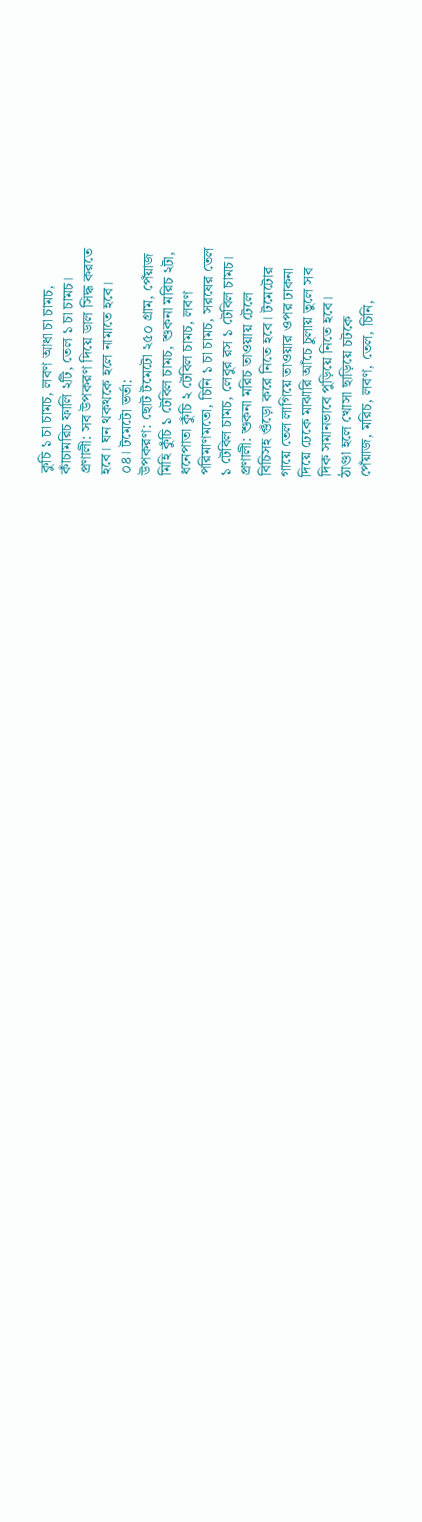কুচি ১ চা চামচ, লবণ আধা চা চামচ,
কাঁচামরিচ ফালি ২টি, তেল ১ চা চামচ।
প্রণালী: সব উপকরণ দিয়ে ডাল সিদ্ধ করতে
হবে। ঘন থকথকে হলে নামাতে হবে।
০৪। টমেটো ভর্তা:
উপকরণ: ছোট টমেটো ২৫০ গ্রাম, পেঁয়াজ
মিহি কুঁচি ১ টেবিল চামচ, শুকনা মরিচ ২টা,
ধনেপাতা কুঁচি ২ টেবিল চামচ, লবণ
পরিমাণমতো, চিনি ১ চা চামচ, সরষের তেল
১ টেবিল চামচ, লেবুর রস ১ টেবিল চামচ।
প্রণালী: শুকনা মরিচ তাওয়ায় টেলে
বিচিসহ গুঁড়ো করে নিতে হবে। টমেটোর
গায়ে তেল লাগিয়ে তাওয়ার ওপর ঢাকনা
দিয়ে ঢেকে মাঝারি আঁচে চুলায় তুলে সব
দিক সমানভাবে পুড়িয়ে নিতে হবে।
ঠাণ্ডা হলে খোসা ছাড়িয়ে চটকে
পেঁয়াজ, মরিচ, লবণ, তেল, চিনি,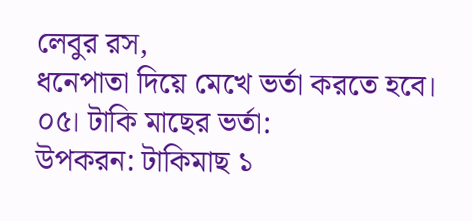লেবুর রস,
ধনেপাতা দিয়ে মেখে ভর্তা করতে হবে।
০৫। টাকি মাছের ভর্তা:
উপকরন: টাকিমাছ ১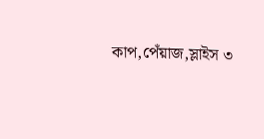কাপ,পেঁয়াজ,স্লাইস ৩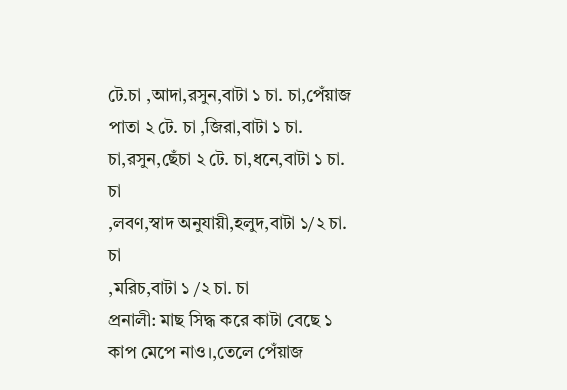টে.চা ,আদা,রসুন,বাটা ১ চা. চা,পেঁয়াজ
পাতা ২ টে. চা ,জিরা,বাটা ১ চা.
চা,রসুন,ছেঁচা ২ টে. চা,ধনে,বাটা ১ চা. চা
,লবণ,স্বাদ অনুযায়ী,হলুদ,বাটা ১/২ চা. চা
,মরিচ,বাটা ১ /২ চা. চা
প্রনালী: মাছ সিদ্ধ করে কাটা বেছে ১
কাপ মেপে নাও।,তেলে পেঁয়াজ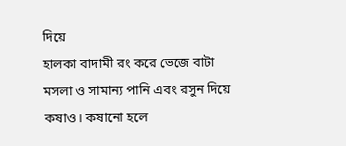দিয়ে
হালকা বাদামী রং করে ভেজে বাটা
মসলা ও সামান্য পানি এবং রসুন দিয়ে
কষাও। কষানো হলে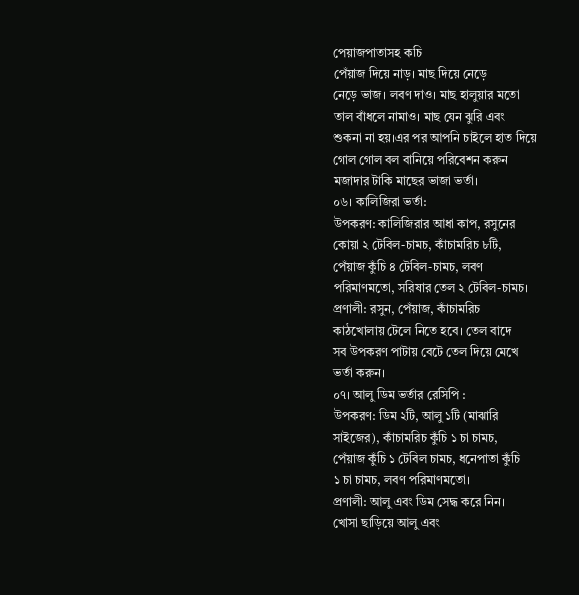পেয়াজপাতাসহ কচি
পেঁয়াজ দিয়ে নাড়। মাছ দিয়ে নেড়ে
নেড়ে ভাজ। লবণ দাও। মাছ হালুয়ার মতো
তাল বাঁধলে নামাও। মাছ যেন ঝুরি এবং
শুকনা না হয়।এর পর আপনি চাইলে হাত দিয়ে
গোল গোল বল বানিয়ে পরিবেশন করুন
মজাদার টাকি মাছের ভাজা ভর্তা।
০৬। কালিজিরা ভর্তা:
উপকরণ: কালিজিরার আধা কাপ, রসুনের
কোয়া ২ টেবিল-চামচ, কাঁচামরিচ ৮টি,
পেঁয়াজ কুঁচি ৪ টেবিল-চামচ, লবণ
পরিমাণমতো, সরিষার তেল ২ টেবিল-চামচ।
প্রণালী: রসুন, পেঁয়াজ, কাঁচামরিচ
কাঠখোলায় টেলে নিতে হবে। তেল বাদে
সব উপকরণ পাটায় বেটে তেল দিয়ে মেখে
ভর্তা করুন।
০৭। আলু ডিম ভর্তার রেসিপি :
উপকরণ: ডিম ২টি, আলু ১টি (মাঝারি
সাইজের), কাঁচামরিচ কুঁচি ১ চা চামচ,
পেঁয়াজ কুঁচি ১ টেবিল চামচ, ধনেপাতা কুঁচি
১ চা চামচ, লবণ পরিমাণমতো।
প্রণালী: আলু এবং ডিম সেদ্ধ করে নিন।
খোসা ছাড়িয়ে আলু এবং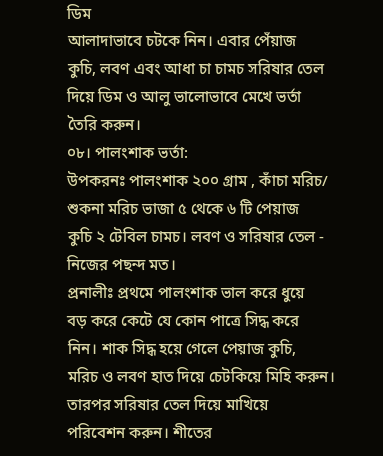ডিম
আলাদাভাবে চটকে নিন। এবার পেঁয়াজ
কুচি, লবণ এবং আধা চা চামচ সরিষার তেল
দিয়ে ডিম ও আলু ভালোভাবে মেখে ভর্তা
তৈরি করুন।
০৮। পালংশাক ভর্তা:
উপকরনঃ পালংশাক ২০০ গ্রাম , কাঁচা মরিচ/
শুকনা মরিচ ভাজা ৫ থেকে ৬ টি পেয়াজ
কুচি ২ টেবিল চামচ। লবণ ও সরিষার তেল -
নিজের পছন্দ মত।
প্রনালীঃ প্রথমে পালংশাক ভাল করে ধুয়ে
বড় করে কেটে যে কোন পাত্রে সিদ্ধ করে
নিন। শাক সিদ্ধ হয়ে গেলে পেয়াজ কুচি,
মরিচ ও লবণ হাত দিয়ে চেটকিয়ে মিহি করুন।
তারপর সরিষার তেল দিয়ে মাখিয়ে
পরিবেশন করুন। শীতের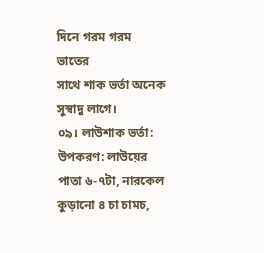দিনে গরম গরম ভাতের
সাথে শাক ভর্তা অনেক সুস্বাদু লাগে।
০৯। লাউশাক ভর্তা:
উপকরণ: লাউয়ের পাতা ৬-৭টা, নারকেল
কুড়ানো ৪ চা চামচ,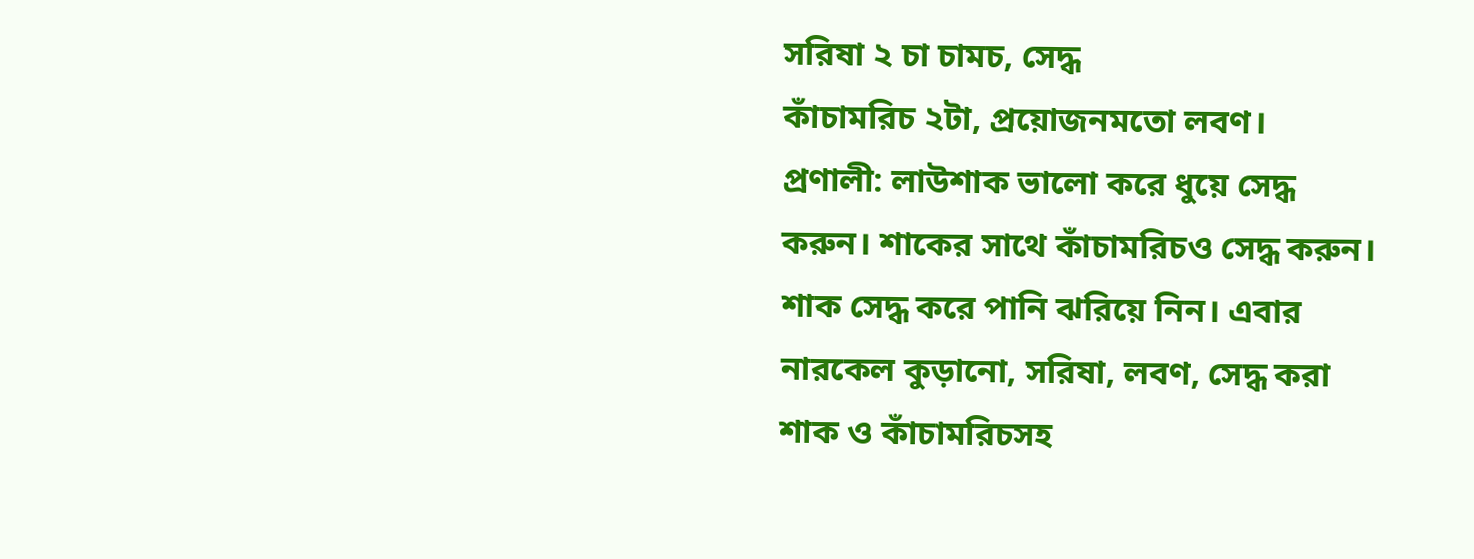সরিষা ২ চা চামচ, সেদ্ধ
কাঁচামরিচ ২টা, প্রয়োজনমতো লবণ।
প্রণালী: লাউশাক ভালো করে ধুয়ে সেদ্ধ
করুন। শাকের সাথে কাঁচামরিচও সেদ্ধ করুন।
শাক সেদ্ধ করে পানি ঝরিয়ে নিন। এবার
নারকেল কুড়ানো, সরিষা, লবণ, সেদ্ধ করা
শাক ও কাঁচামরিচসহ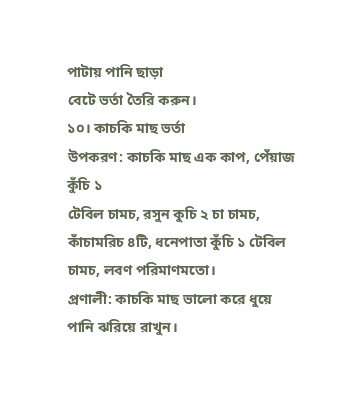পাটায় পানি ছাড়া
বেটে ভর্তা তৈরি করুন।
১০। কাচকি মাছ ভর্তা
উপকরণ: কাচকি মাছ এক কাপ, পেঁয়াজ কুঁচি ১
টেবিল চামচ, রসুন কুচি ২ চা চামচ,
কাঁচামরিচ ৪টি, ধনেপাতা কুঁচি ১ টেবিল
চামচ, লবণ পরিমাণমতো।
প্রণালী: কাচকি মাছ ভালো করে ধুয়ে
পানি ঝরিয়ে রাখুন।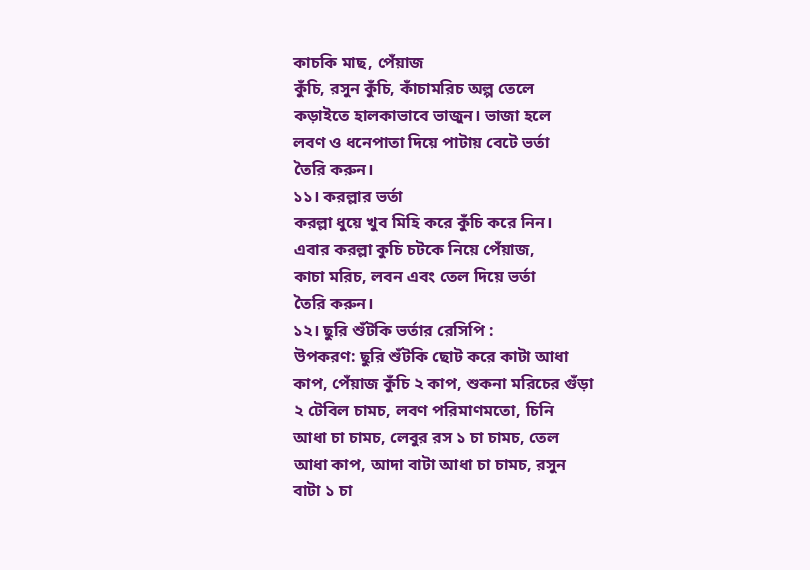কাচকি মাছ, পেঁয়াজ
কুঁচি, রসুন কুঁচি, কাঁচামরিচ অল্প তেলে
কড়াইতে হালকাভাবে ভাজুন। ভাজা হলে
লবণ ও ধনেপাতা দিয়ে পাটায় বেটে ভর্তা
তৈরি করুন।
১১। করল্লার ভর্তা
করল্লা ধুয়ে খুব মিহি করে কুঁচি করে নিন।
এবার করল্লা কুচি চটকে নিয়ে পেঁয়াজ,
কাচা মরিচ, লবন এবং তেল দিয়ে ভর্তা
তৈরি করুন।
১২। ছুরি শুঁটকি ভর্তার রেসিপি :
উপকরণ: ছুরি শুঁটকি ছোট করে কাটা আধা
কাপ, পেঁয়াজ কুঁচি ২ কাপ, শুকনা মরিচের গুঁড়া
২ টেবিল চামচ, লবণ পরিমাণমতো, চিনি
আধা চা চামচ, লেবুর রস ১ চা চামচ, তেল
আধা কাপ, আদা বাটা আধা চা চামচ, রসুন
বাটা ১ চা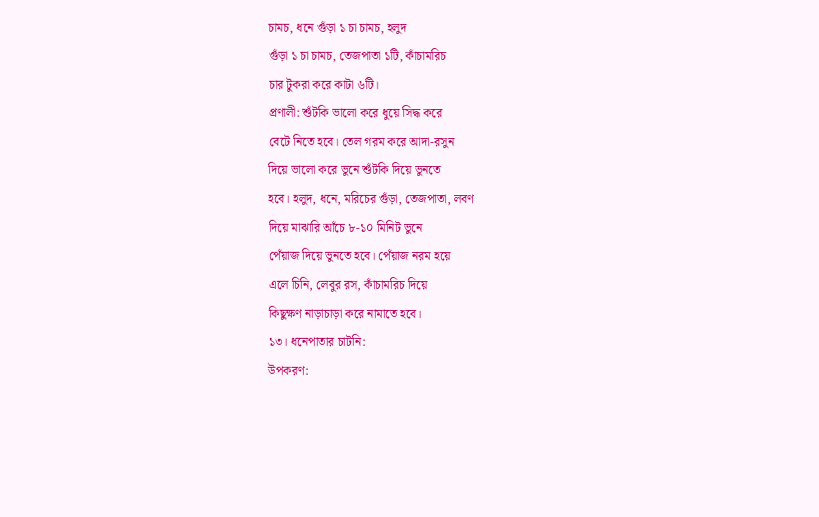চামচ, ধনে গুঁড়া ১ চা চামচ, হলুদ
গুঁড়া ১ চা চামচ, তেজপাতা ১টি, কাঁচামরিচ
চার টুকরা করে কাটা ৬টি।
প্রণালী: শুঁটকি ভালো করে ধুয়ে সিদ্ধ করে
বেটে নিতে হবে। তেল গরম করে আদা-রসুন
দিয়ে ভালো করে ভুনে শুঁটকি দিয়ে ভুনতে
হবে। হলুদ, ধনে, মরিচের গুঁড়া, তেজপাতা, লবণ
দিয়ে মাঝারি আঁচে ৮-১০ মিনিট ভুনে
পেঁয়াজ দিয়ে ভুনতে হবে। পেঁয়াজ নরম হয়ে
এলে চিনি, লেবুর রস, কাঁচামরিচ দিয়ে
কিছুক্ষণ নাড়াচাড়া করে নামাতে হবে।
১৩। ধনেপাতার চাটনি:
উপকরণ: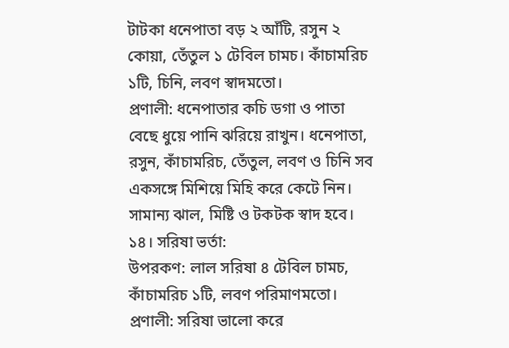টাটকা ধনেপাতা বড় ২ আঁটি, রসুন ২
কোয়া, তেঁতুল ১ টেবিল চামচ। কাঁচামরিচ
১টি, চিনি, লবণ স্বাদমতো।
প্রণালী: ধনেপাতার কচি ডগা ও পাতা
বেছে ধুয়ে পানি ঝরিয়ে রাখুন। ধনেপাতা,
রসুন, কাঁচামরিচ, তেঁতুল, লবণ ও চিনি সব
একসঙ্গে মিশিয়ে মিহি করে কেটে নিন।
সামান্য ঝাল, মিষ্টি ও টকটক স্বাদ হবে।
১৪। সরিষা ভর্তা:
উপরকণ: লাল সরিষা ৪ টেবিল চামচ,
কাঁচামরিচ ১টি, লবণ পরিমাণমতো।
প্রণালী: সরিষা ভালো করে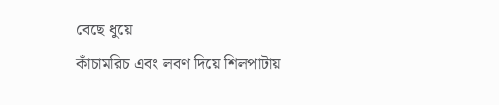বেছে ধুয়ে
কাঁচামরিচ এবং লবণ দিয়ে শিলপাটায়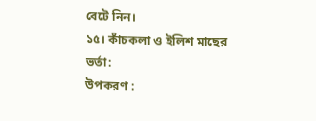বেটে নিন।
১৫। কাঁচকলা ও ইলিশ মাছের ভর্তা:
উপকরণ :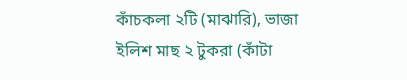কাঁচকলা ২টি (মাঝারি), ভাজা
ইলিশ মাছ ২ টুকরা (কাঁটা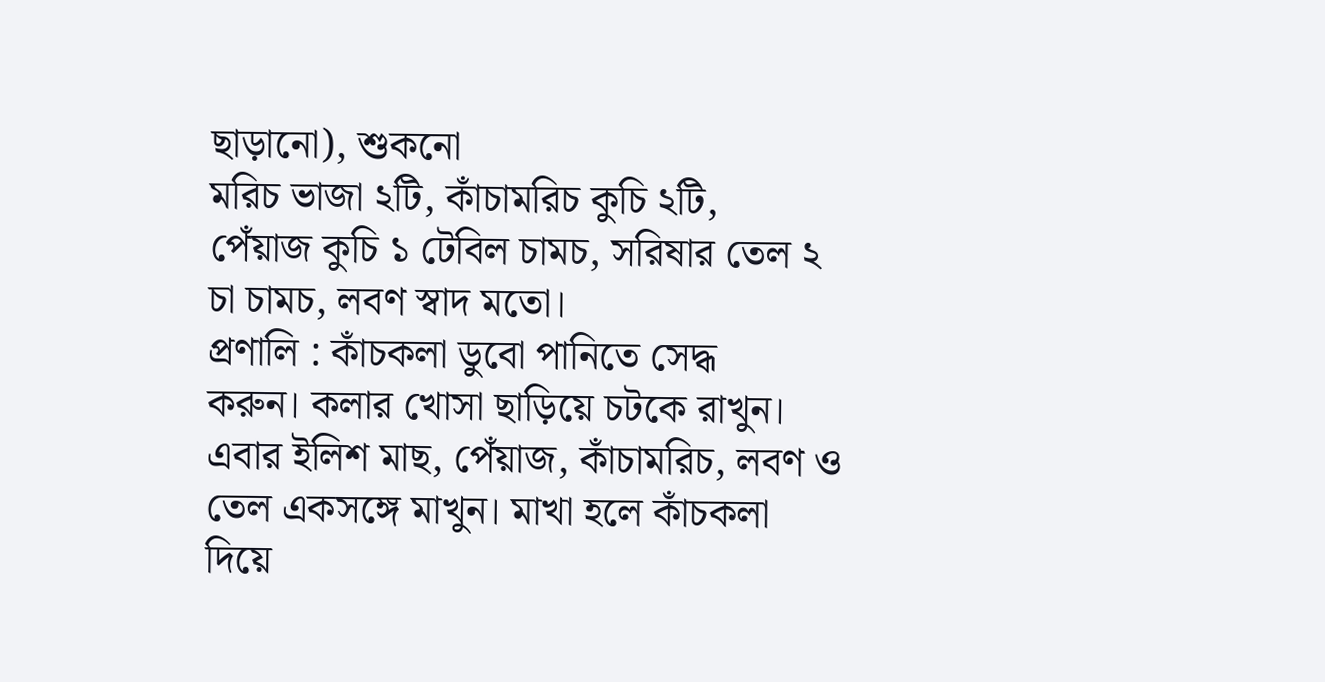ছাড়ানো), শুকনো
মরিচ ভাজা ২টি, কাঁচামরিচ কুচি ২টি,
পেঁয়াজ কুচি ১ টেবিল চামচ, সরিষার তেল ২
চা চামচ, লবণ স্বাদ মতো।
প্রণালি : কাঁচকলা ডুবো পানিতে সেদ্ধ
করুন। কলার খোসা ছাড়িয়ে চটকে রাখুন।
এবার ইলিশ মাছ, পেঁয়াজ, কাঁচামরিচ, লবণ ও
তেল একসঙ্গে মাখুন। মাখা হলে কাঁচকলা
দিয়ে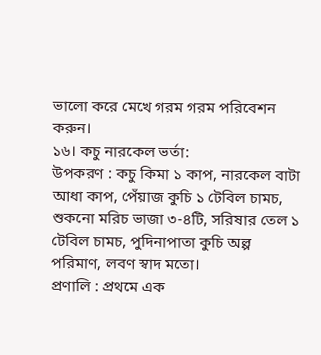ভালো করে মেখে গরম গরম পরিবেশন
করুন।
১৬। কচু নারকেল ভর্তা:
উপকরণ : কচু কিমা ১ কাপ, নারকেল বাটা
আধা কাপ, পেঁয়াজ কুচি ১ টেবিল চামচ,
শুকনো মরিচ ভাজা ৩-৪টি, সরিষার তেল ১
টেবিল চামচ, পুদিনাপাতা কুচি অল্প
পরিমাণ, লবণ স্বাদ মতো।
প্রণালি : প্রথমে এক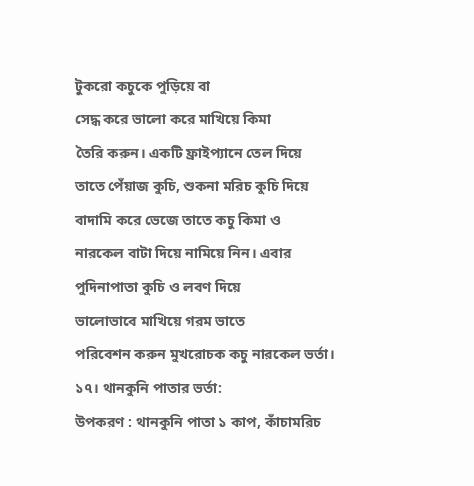টুকরো কচুকে পুড়িয়ে বা
সেদ্ধ করে ভালো করে মাখিয়ে কিমা
তৈরি করুন। একটি ফ্রাইপ্যানে তেল দিয়ে
তাতে পেঁয়াজ কুচি, শুকনা মরিচ কুচি দিয়ে
বাদামি করে ভেজে তাতে কচু কিমা ও
নারকেল বাটা দিয়ে নামিয়ে নিন। এবার
পুদিনাপাতা কুচি ও লবণ দিয়ে
ভালোভাবে মাখিয়ে গরম ভাতে
পরিবেশন করুন মুখরোচক কচু নারকেল ভর্তা।
১৭। থানকুনি পাতার ভর্তা:
উপকরণ : থানকুনি পাতা ১ কাপ, কাঁচামরিচ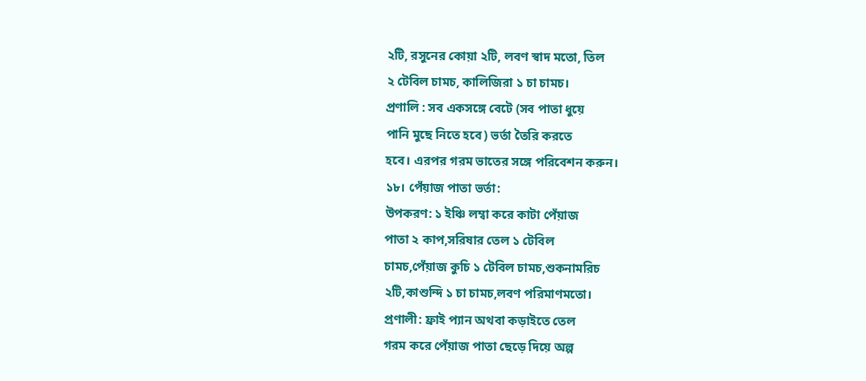২টি, রসুনের কোয়া ২টি, লবণ স্বাদ মতো, তিল
২ টেবিল চামচ, কালিজিরা ১ চা চামচ।
প্রণালি : সব একসঙ্গে বেটে (সব পাতা ধুয়ে
পানি মুছে নিতে হবে) ভর্তা তৈরি করতে
হবে। এরপর গরম ভাতের সঙ্গে পরিবেশন করুন।
১৮। পেঁয়াজ পাতা ভর্তা:
উপকরণ: ১ ইঞ্চি লম্বা করে কাটা পেঁয়াজ
পাতা ২ কাপ,সরিষার তেল ১ টেবিল
চামচ,পেঁয়াজ কুচি ১ টেবিল চামচ,শুকনামরিচ
২টি,কাশুন্দি ১ চা চামচ,লবণ পরিমাণমতো।
প্রণালী: ফ্রাই প্যান অথবা কড়াইতে তেল
গরম করে পেঁয়াজ পাতা ছেড়ে দিয়ে অল্প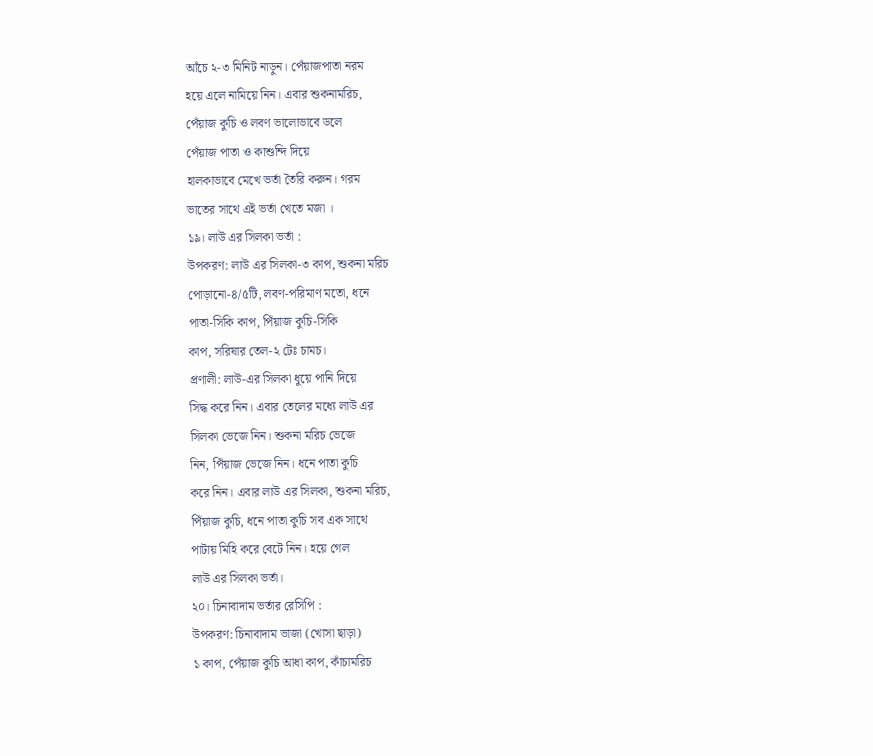আঁচে ২-৩ মিনিট নাড়ুন। পেঁয়াজপাতা নরম
হয়ে এলে নামিয়ে নিন। এবার শুকনামরিচ,
পেঁয়াজ কুচি ও লবণ ভালোভাবে ডলে
পেঁয়াজ পাতা ও কাশুন্দি দিয়ে
হালকাভাবে মেখে ভর্তা তৈরি করুন। গরম
ভাতের সাথে এই ভর্তা খেতে মজা ।
১৯। লাউ এর সিলকা ভর্তা :
উপকরণ: লাউ এর সিলকা-৩ কাপ, শুকনা মরিচ
পোড়ানো-৪/৫টি, লবণ-পরিমাণ মতো, ধনে
পাতা-সিকি কাপ, পিঁয়াজ কুচি-সিকি
কাপ, সরিষার তেল-২ টেঃ চামচ।
প্রণালী: লাউ-এর সিলকা ধুয়ে পানি দিয়ে
সিদ্ধ করে নিন। এবার তেলের মধ্যে লাউ এর
সিলকা ভেজে নিন। শুকনা মরিচ ভেজে
নিন, পিঁয়াজ ভেজে নিন। ধনে পাতা কুচি
করে নিন। এবার লাউ এর সিলকা, শুকনা মরিচ,
পিঁয়াজ কুচি, ধনে পাতা কুচি সব এক সাথে
পাটায় মিহি করে বেটে নিন। হয়ে গেল
লাউ এর সিলকা ভর্তা।
২০। চিনাবাদাম ভর্তার রেসিপি :
উপকরণ: চিনাবাদাম ভাজা (খোসা ছাড়া)
১ কাপ, পেঁয়াজ কুচি আধা কাপ, কাঁচামরিচ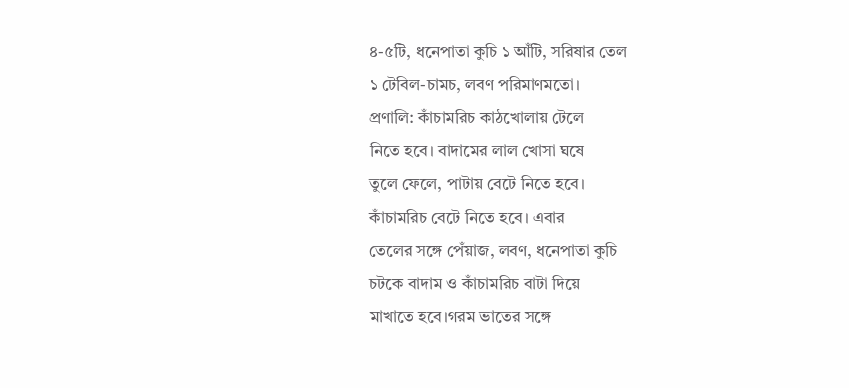৪-৫টি, ধনেপাতা কুচি ১ আঁটি, সরিষার তেল
১ টেবিল-চামচ, লবণ পরিমাণমতো।
প্রণালি: কাঁচামরিচ কাঠখোলায় টেলে
নিতে হবে। বাদামের লাল খোসা ঘষে
তুলে ফেলে, পাটায় বেটে নিতে হবে।
কাঁচামরিচ বেটে নিতে হবে। এবার
তেলের সঙ্গে পেঁয়াজ, লবণ, ধনেপাতা কুচি
চটকে বাদাম ও কাঁচামরিচ বাটা দিয়ে
মাখাতে হবে।গরম ভাতের সঙ্গে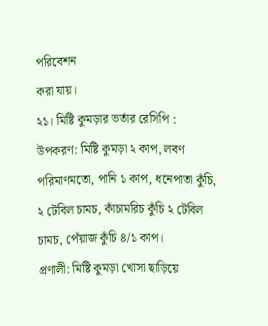পরিবেশন
করা যায়।
২১। মিষ্টি কুমড়ার ভর্তার রেসিপি :
উপকরণ: মিষ্টি কুমড়া ২ কাপ, লবণ
পরিমাণমতো, পানি ১ কাপ, ধনেপাতা কুঁচি,
২ টেবিল চামচ, কাঁচামরিচ কুঁচি ২ টেবিল
চামচ, পেঁয়াজ কুঁচি ৪/১ কাপ।
প্রণালী: মিষ্টি কুমড়া খোসা ছাড়িয়ে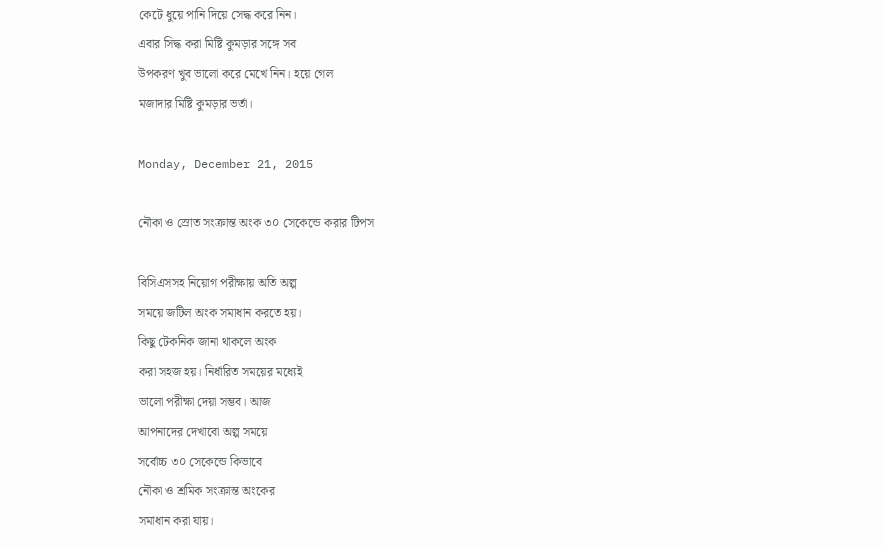কেটে ধুয়ে পানি দিয়ে সেদ্ধ করে নিন।
এবার সিদ্ধ করা মিষ্টি কুমড়ার সঙ্গে সব
উপকরণ খুব ভালো করে মেখে নিন। হয়ে গেল
মজাদার মিষ্টি কুমড়ার ভর্তা।

Monday, December 21, 2015

নৌকা ও স্রোত সংক্রান্ত অংক ৩০ সেকেন্ডে করার টিপস

বিসিএসসহ নিয়োগ পরীক্ষায় অতি অল্প
সময়ে জটিল অংক সমাধান করতে হয়।
কিছু টেকনিক জানা থাকলে অংক
করা সহজ হয়। নির্ধারিত সময়ের মধ্যেই
ভালো পরীক্ষা দেয়া সম্ভব। আজ
আপনাদের দেখাবো অল্প সময়ে
সর্বোচ্চ ৩০ সেকেন্ডে কিভাবে
নৌকা ও শ্রমিক সংক্রান্ত অংকের
সমাধান করা যায়।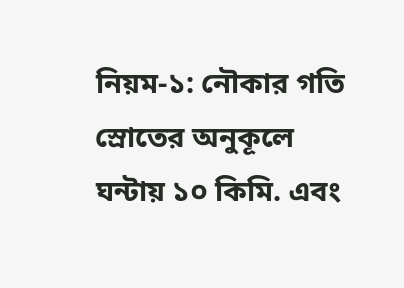নিয়ম-১: নৌকার গতি স্রোতের অনুকূলে
ঘন্টায় ১০ কিমি. এবং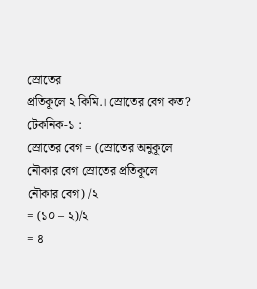স্রোতের
প্রতিকূলে ২ কিমি.। স্রোতের বেগ কত?
টেকনিক-১ :
স্রোতের বেগ = (স্রোতের অনুকূলে
নৌকার বেগ স্রোতের প্রতিকূলে
নৌকার বেগ) /২
= (১০ – ২)/২
= ৪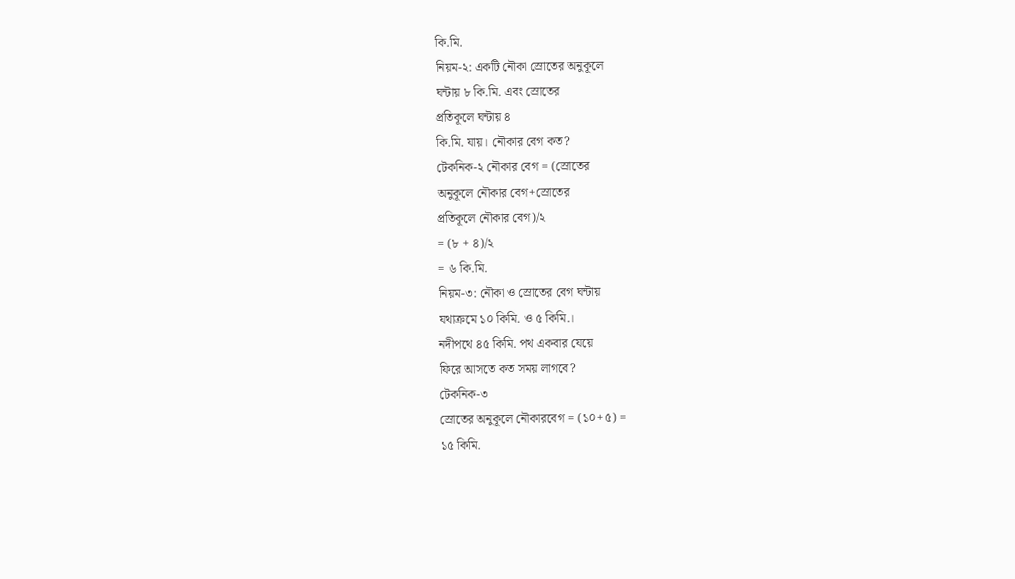কি.মি.
নিয়ম-২: একটি নৌকা স্রোতের অনুকূলে
ঘন্টায় ৮ কি.মি. এবং স্রোতের
প্রতিকূলে ঘন্টায় ৪
কি.মি. যায়। নৌকার বেগ কত?
টেকনিক-২ নৌকার বেগ = (স্রোতের
অনুকূলে নৌকার বেগ+স্রোতের
প্রতিকূলে নৌকার বেগ)/২
= (৮ + ৪)/২
= ৬ কি.মি.
নিয়ম-৩: নৌকা ও স্রোতের বেগ ঘন্টায়
যথাক্রমে ১০ কিমি. ও ৫ কিমি.।
নদীপথে ৪৫ কিমি. পথ একবার যেয়ে
ফিরে আসতে কত সময় লাগবে?
টেকনিক-৩
স্রোতের অনুকূলে নৌকারবেগ = (১০+৫) =
১৫ কিমি.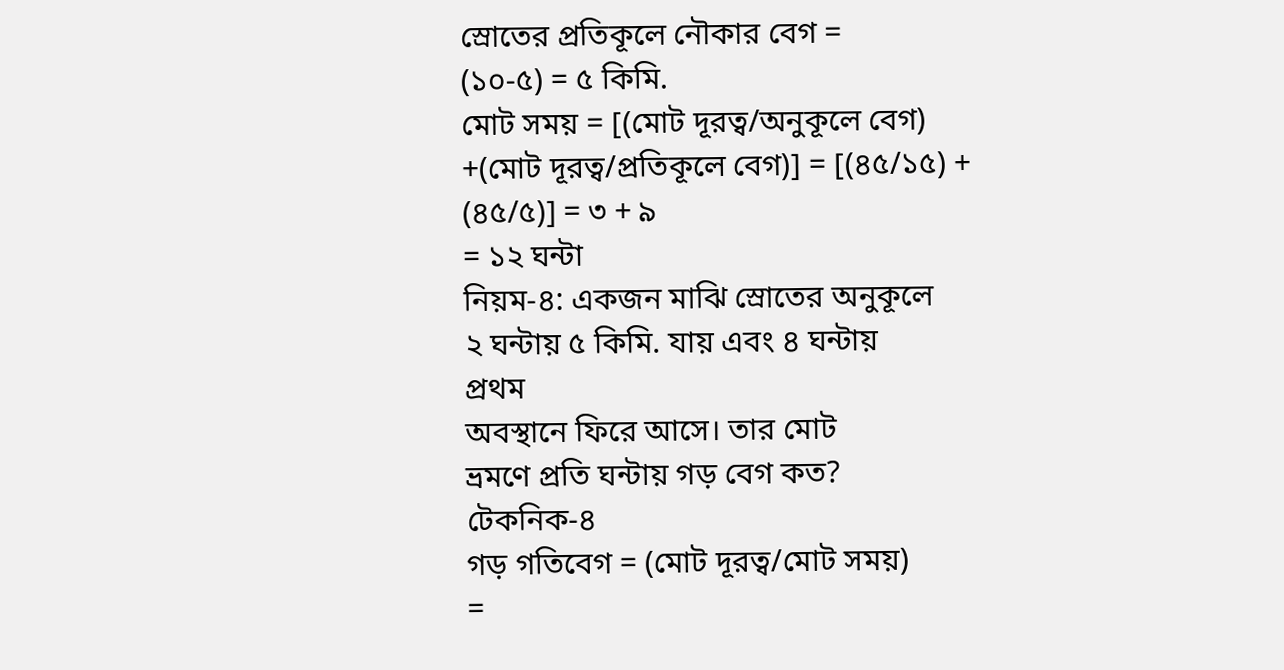স্রোতের প্রতিকূলে নৌকার বেগ =
(১০-৫) = ৫ কিমি.
মোট সময় = [(মোট দূরত্ব/অনুকূলে বেগ)
+(মোট দূরত্ব/প্রতিকূলে বেগ)] = [(৪৫/১৫) +
(৪৫/৫)] = ৩ + ৯
= ১২ ঘন্টা
নিয়ম-৪: একজন মাঝি স্রোতের অনুকূলে
২ ঘন্টায় ৫ কিমি. যায় এবং ৪ ঘন্টায়
প্রথম
অবস্থানে ফিরে আসে। তার মোট
ভ্রমণে প্রতি ঘন্টায় গড় বেগ কত?
টেকনিক-৪
গড় গতিবেগ = (মোট দূরত্ব/মোট সময়)
=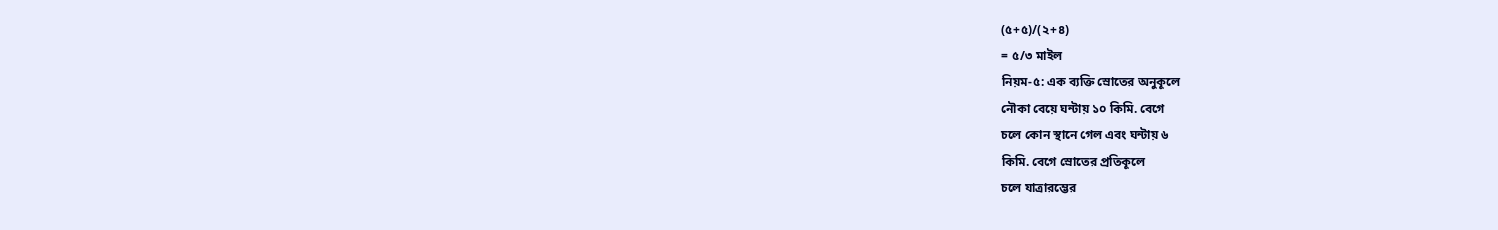(৫+৫)/(২+৪)
= ৫/৩ মাইল
নিয়ম-৫: এক ব্যক্তি স্রোতের অনুকূলে
নৌকা বেয়ে ঘন্টায় ১০ কিমি. বেগে
চলে কোন স্থানে গেল এবং ঘন্টায় ৬
কিমি. বেগে স্রোতের প্রতিকূলে
চলে যাত্রারম্ভের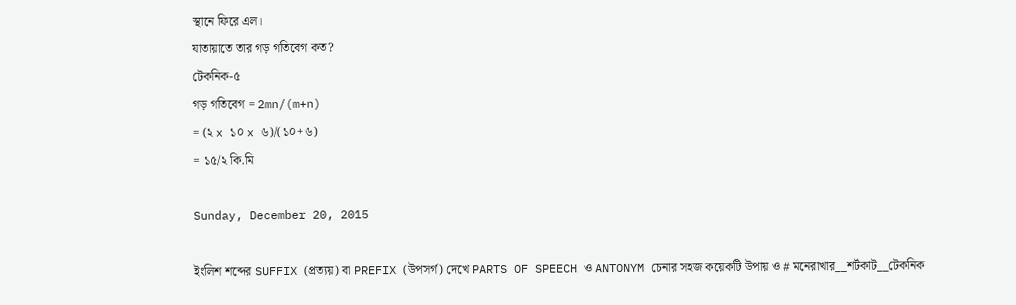স্থানে ফিরে এল।
যাতায়াতে তার গড় গতিবেগ কত?
টেকনিক-৫
গড় গতিবেগ = 2mn/(m+n)
= (২ x ১০ x ৬)/(১০+৬)
= ১৫/২ কি.মি

Sunday, December 20, 2015

ইংলিশ শব্দের SUFFIX (প্রত্যয়) বা PREFIX (উপসর্গ) দেখে PARTS OF SPEECH ও ANTONYM চেনার সহজ কয়েকটি উপায় ও # মনেরাখার__শর্টকাট__টেকনিক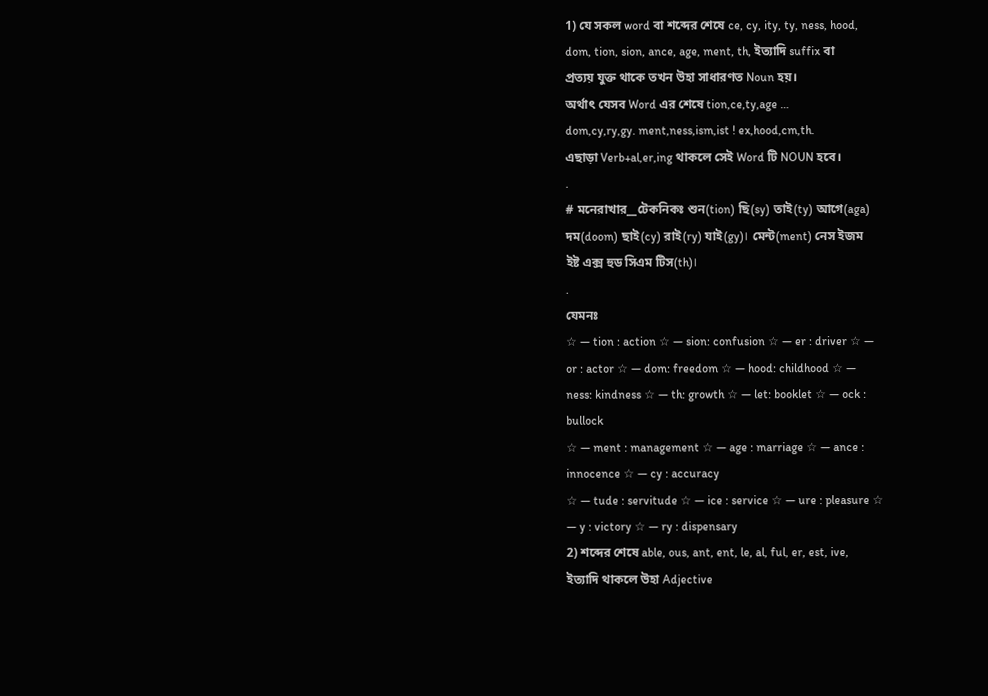1) যে সকল word বা শব্দের শেষে ce, cy, ity, ty, ness, hood,
dom, tion, sion, ance, age, ment, th, ইত্যাদি suffix বা
প্রত্যয় যুক্ত থাকে তখন উহা সাধারণত Noun হয়।
অর্থাৎ যেসব Word এর শেষে tion,ce,ty,age …
dom,cy,ry,gy. ment,ness,ism,ist ! ex,hood,cm,th.
এছাড়া Verb+al,er,ing থাকলে সেই Word টি NOUN হবে।
.
# মনেরাখার__টেকনিকঃ শুন(tion) ছি(sy) তাই(ty) আগে(aga)
দম(doom) ছাই(cy) রাই(ry) যাই(gy)। মেন্ট(ment) নেস ইজম
ইষ্ট এক্স হুড সিএম টিস(th)।
.
যেমনঃ
☆ ― tion : action ☆ ― sion: confusion ☆ ― er : driver ☆ ―
or : actor ☆ ― dom: freedom ☆ ― hood: childhood ☆ ―
ness: kindness ☆ ― th: growth ☆ ― let: booklet ☆ ― ock :
bullock
☆ ― ment : management ☆ ― age : marriage ☆ ― ance :
innocence ☆ ― cy : accuracy
☆ ― tude : servitude ☆ ― ice : service ☆ ― ure : pleasure ☆
― y : victory ☆ ― ry : dispensary
2) শব্দের শেষে able, ous, ant, ent, le, al, ful, er, est, ive,
ইত্যাদি থাকলে উহা Adjective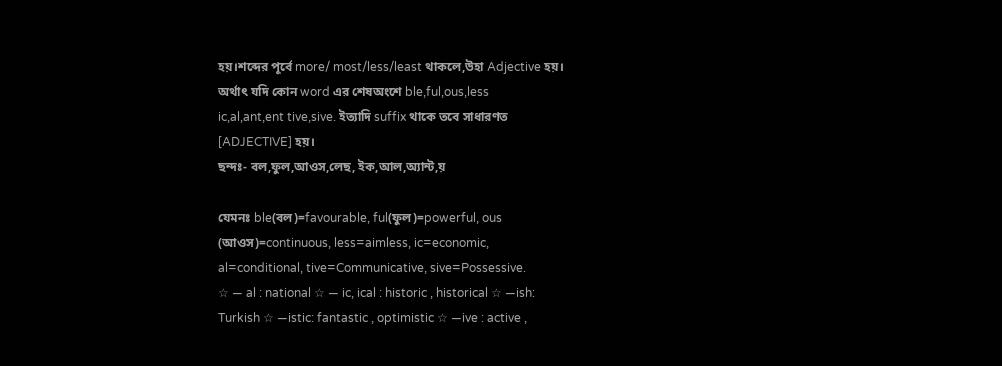হয়।শব্দের পূর্বে more/ most/less/least থাকলে,উহা Adjective হয়।
অর্থাৎ যদি কোন word এর শেষঅংশে ble,ful,ous,less
ic,al,ant,ent tive,sive. ইত্যাদি suffix থাকে তবে সাধারণত
[ADJECTIVE] হয়।
ছন্দঃ- বল,ফুল,আওস,লেছ, ইক,আল,অ্যান্ট,য়

যেমনঃ ble(বল)=favourable, ful(ফুল)=powerful, ous
(আওস)=continuous, less=aimless, ic=economic,
al=conditional, tive=Communicative, sive=Possessive.
☆ ― al : national ☆ ― ic, ical : historic , historical ☆ ―ish:
Turkish ☆ ―istic: fantastic , optimistic ☆ ―ive : active ,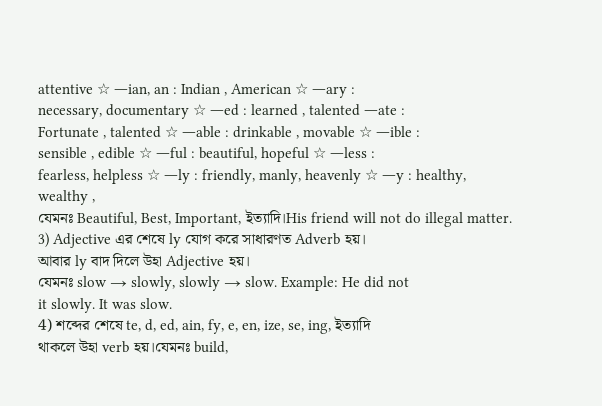attentive ☆ ―ian, an : Indian , American ☆ ―ary :
necessary, documentary ☆ ―ed : learned , talented ―ate :
Fortunate , talented ☆ ―able : drinkable , movable ☆ ―ible :
sensible , edible ☆ ―ful : beautiful, hopeful ☆ ―less :
fearless, helpless ☆ ―ly : friendly, manly, heavenly ☆ ―y : healthy, wealthy ,
যেমনঃ Beautiful, Best, Important, ইত্যাদি।His friend will not do illegal matter.
3) Adjective এর শেষে ly যোগ করে সাধারণত Adverb হয়।
আবার ly বাদ দিলে উহা Adjective হয়।
যেমনঃ slow → slowly, slowly → slow. Example: He did not
it slowly. It was slow.
4) শব্দের শেষে te, d, ed, ain, fy, e, en, ize, se, ing, ইত্যাদি
থাকলে উহা verb হয়।যেমনঃ build,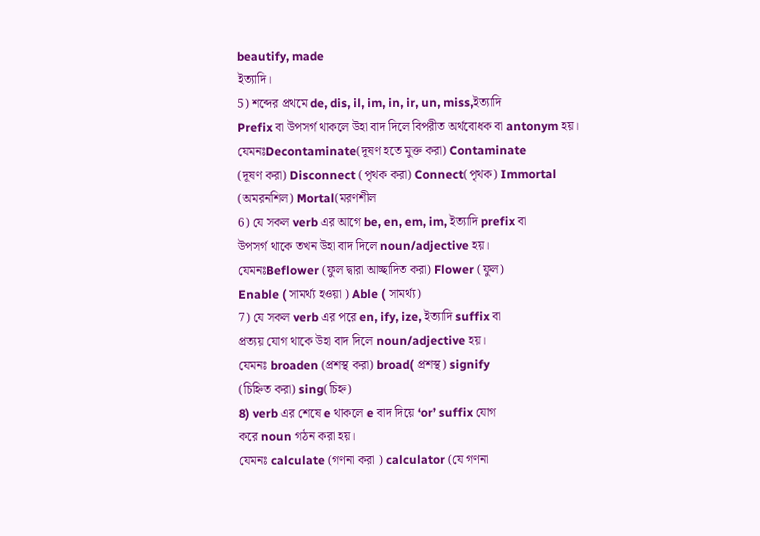beautify, made
ইত্যাদি।
5) শব্দের প্রথমে de, dis, il, im, in, ir, un, miss,ইত্যাদি
Prefix বা উপসর্গ থাকলে উহা বাদ দিলে বিপরীত অর্থবোধক বা antonym হয়।
যেমনঃDecontaminate(দূষণ হতে মুক্ত করা) Contaminate
(দূষণ করা) Disconnect (পৃথক করা) Connect(পৃথক) Immortal
(অমরনশিল) Mortal(মরণশীল
6) যে সকল verb এর আগে be, en, em, im, ইত্যাদি prefix বা
উপসর্গ থাকে তখন উহা বাদ দিলে noun/adjective হয়।
যেমনঃBeflower (ফুল দ্বারা আচ্ছাদিত করা) Flower (ফুল)
Enable ( সামর্থ্য হওয়া ) Able ( সামর্থ্য)
7) যে সকল verb এর পরে en, ify, ize, ইত্যাদি suffix বা
প্রত্যয় যোগ থাকে উহা বাদ দিলে noun/adjective হয়।
যেমনঃ broaden (প্রশস্থ করা) broad( প্রশস্থ) signify
(চিহ্নিত করা) sing(চিহ্ন)
8) verb এর শেষে e থাকলে e বাদ দিয়ে ‘or’ suffix যোগ
করে noun গঠন করা হয়।
যেমনঃ calculate (গণনা করা ) calculator (যে গণনা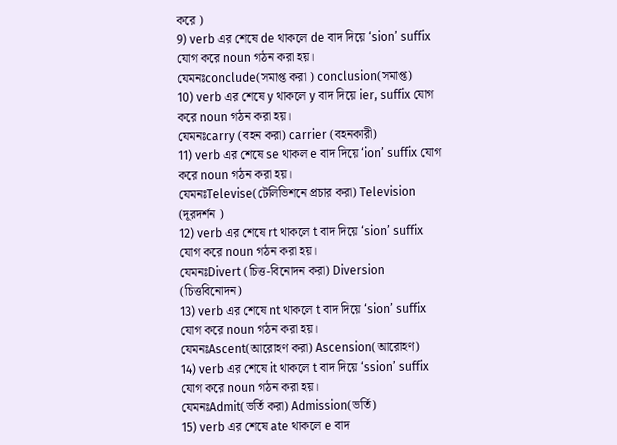করে )
9) verb এর শেষে de থাকলে de বাদ দিয়ে ‘sion’ suffix
যোগ করে noun গঠন করা হয়।
যেমনঃconclude(সমাপ্ত করা ) conclusion(সমাপ্ত)
10) verb এর শেষে y থাকলে y বাদ দিয়ে ier, suffix যোগ
করে noun গঠন করা হয়।
যেমনঃcarry (বহন করা) carrier (বহনকারী)
11) verb এর শেষে se থাকল e বাদ দিয়ে ‘ion’ suffix যোগ
করে noun গঠন করা হয়।
যেমনঃTelevise(টেলিভিশনে প্রচার করা) Television
(দূরদর্শন )
12) verb এর শেষে rt থাকলে t বাদ দিয়ে ‘sion’ suffix
যোগ করে noun গঠন করা হয়।
যেমনঃDivert (চিত্ত-বিনোদন করা) Diversion
(চিত্তবিনোদন)
13) verb এর শেষে nt থাকলে t বাদ দিয়ে ‘sion’ suffix
যোগ করে noun গঠন করা হয়।
যেমনঃAscent(আরোহণ করা) Ascension(আরোহণ)
14) verb এর শেষে it থাকলে t বাদ দিয়ে ‘ssion’ suffix
যোগ করে noun গঠন করা হয়।
যেমনঃAdmit(ভর্তি করা) Admission(ভর্তি)
15) verb এর শেষে ate থাকলে e বাদ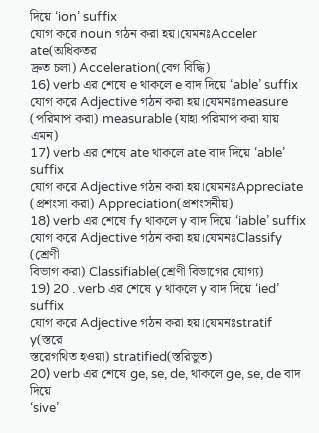দিয়ে ‘ion’ suffix
যোগ করে noun গঠন করা হয়।যেমনঃAcceler
ate(অধিকতর
দ্রুত চলা) Acceleration(বেগ বিদ্ধি)
16) verb এর শেষে e থাকলে e বাদ দিয়ে ‘able’ suffix
যোগ করে Adjective গঠন করা হয়।যেমনঃmeasure
(পরিমাপ করা) measurable (যাহা পরিমাপ করা যায়
এমন)
17) verb এর শেষে ate থাকলে ate বাদ দিয়ে ‘able’ suffix
যোগ করে Adjective গঠন করা হয়।যেমনঃAppreciate
(প্রশংসা করা) Appreciation(প্রশংসনীয়)
18) verb এর শেষে fy থাকলে y বাদ দিয়ে ‘iable’ suffix
যোগ করে Adjective গঠন করা হয়।যেমনঃClassify (শ্রেণী
বিভাগ করা) Classifiable(শ্রেণী বিভাগের যোগ্য)
19) 20 . verb এর শেষে y থাকলে y বাদ দিয়ে ‘ied’ suffix
যোগ করে Adjective গঠন করা হয়।যেমনঃstratif
y(স্তরে
স্তরেগথিত হওয়া) stratified(স্তরিভুত)
20) verb এর শেষে ge, se, de, থাকলে ge, se, de বাদ দিয়ে
‘sive’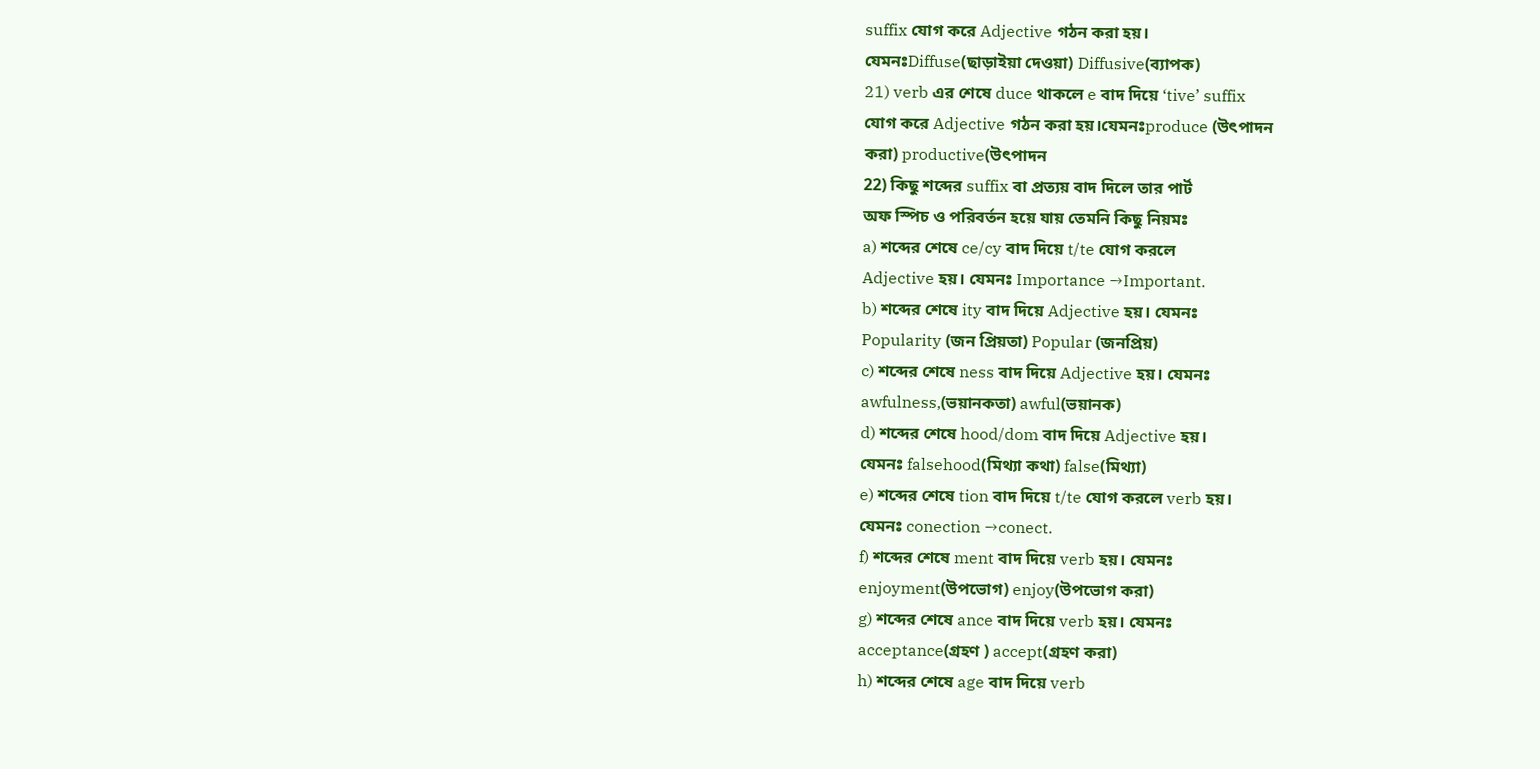suffix যোগ করে Adjective গঠন করা হয়।
যেমনঃDiffuse(ছাড়াইয়া দেওয়া) Diffusive(ব্যাপক)
21) verb এর শেষে duce থাকলে e বাদ দিয়ে ‘tive’ suffix
যোগ করে Adjective গঠন করা হয়।যেমনঃproduce (উৎপাদন
করা) productive(উৎপাদন
22) কিছু শব্দের suffix বা প্রত্যয় বাদ দিলে তার পার্ট
অফ স্পিচ ও পরিবর্তন হয়ে যায় তেমনি কিছু নিয়মঃ
a) শব্দের শেষে ce/cy বাদ দিয়ে t/te যোগ করলে
Adjective হয়। যেমনঃ Importance →Important.
b) শব্দের শেষে ity বাদ দিয়ে Adjective হয়। যেমনঃ
Popularity (জন প্রিয়তা) Popular (জনপ্রিয়)
c) শব্দের শেষে ness বাদ দিয়ে Adjective হয়। যেমনঃ
awfulness,(ভয়ানকতা) awful(ভয়ানক)
d) শব্দের শেষে hood/dom বাদ দিয়ে Adjective হয়।
যেমনঃ falsehood(মিথ্যা কথা) false(মিথ্যা)
e) শব্দের শেষে tion বাদ দিয়ে t/te যোগ করলে verb হয়।
যেমনঃ conection →conect.
f) শব্দের শেষে ment বাদ দিয়ে verb হয়। যেমনঃ
enjoyment(উপভোগ) enjoy(উপভোগ করা)
g) শব্দের শেষে ance বাদ দিয়ে verb হয়। যেমনঃ
acceptance(গ্রহণ ) accept(গ্রহণ করা)
h) শব্দের শেষে age বাদ দিয়ে verb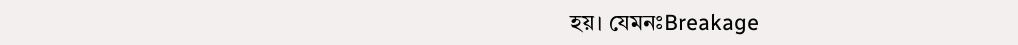হয়। যেমনঃBreakage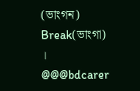(ভাংগন) Break(ভাংগা) ।
@@@bdcarer